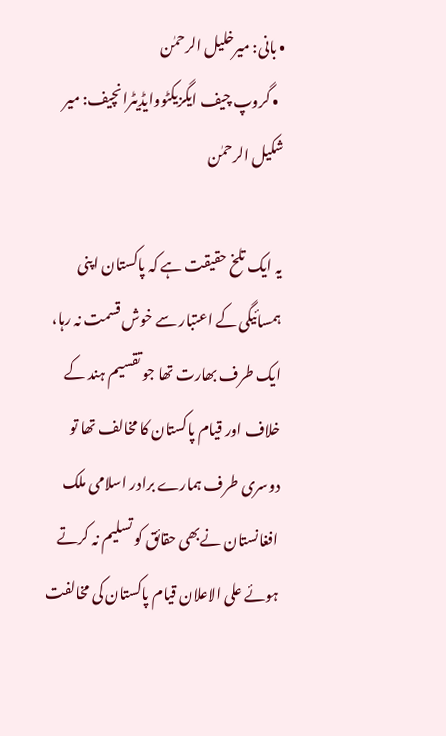• بانی: میرخلیل الرحمٰن
  • گروپ چیف ایگزیکٹووایڈیٹرانچیف: میر شکیل الرحمٰن

یہ ایک تلخ حقیقت ہے کہ پاکستان اپنی ہمسائیگی کے اعتبار سے خوش قسمت نہ رہا، ایک طرف بھارت تھا جو تقسیم ہند کے خلاف اور قیام پاکستان کا مخالف تھا تو دوسری طرف ہمارے برادر اسلامی ملک افغانستان نےبھی حقائق کو تسلیم نہ کرتے ہوئے علی الاعلان قیام پاکستان کی مخالفت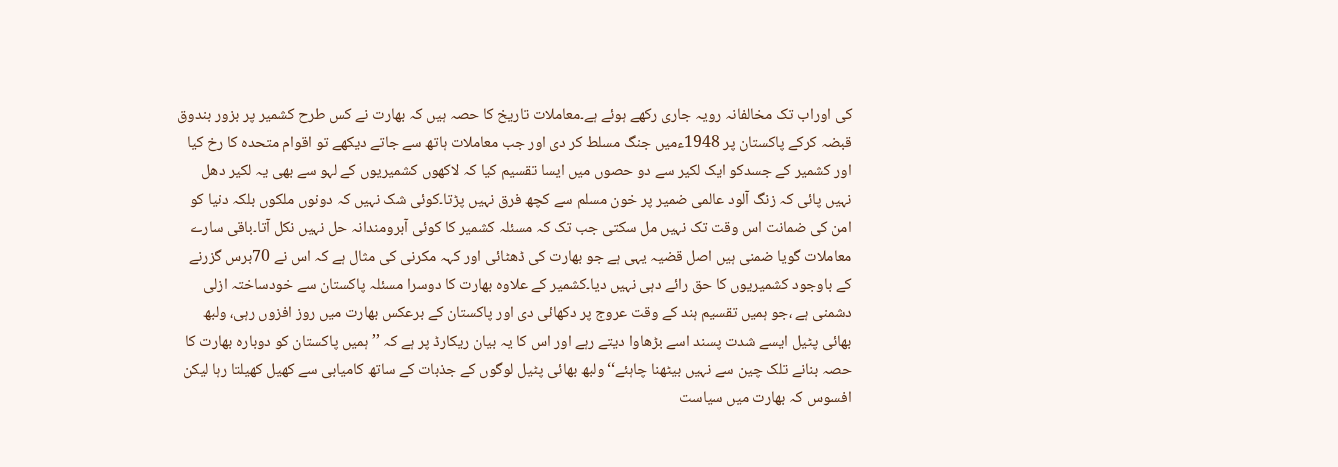کی اوراب تک مخالفانہ رویہ جاری رکھے ہوئے ہے۔معاملات تاریخ کا حصہ ہیں کہ بھارت نے کس طرح کشمیر پر بزور بندوق قبضہ کرکے پاکستان پر 1948ءمیں جنگ مسلط کر دی اور جب معاملات ہاتھ سے جاتے دیکھے تو اقوام متحدہ کا رخ کیا اور کشمیر کے جسدکو ایک لکیر سے دو حصوں میں ایسا تقسیم کیا کہ لاکھوں کشمیریوں کے لہو سے بھی یہ لکیر دھل نہیں پائی کہ زنگ آلود عالمی ضمیر پر خون مسلم سے کچھ فرق نہیں پڑتا۔کوئی شک نہیں کہ دونوں ملکوں بلکہ دنیا کو امن کی ضمانت اس وقت تک نہیں مل سکتی جب تک کہ مسئلہ کشمیر کا کوئی آبرومندانہ حل نہیں نکل آتا۔باقی سارے معاملات گویا ضمنی ہیں اصل قضیہ یہی ہے جو بھارت کی ڈھٹائی اور کہہ مکرنی کی مثال ہے کہ اس نے 70برس گزرنے کے باوجود کشمیریوں کا حق رائے دہی نہیں دیا۔کشمیر کے علاوہ بھارت کا دوسرا مسئلہ پاکستان سے خودساختہ ازلی دشمنی ہے ،جو ہمیں تقسیم ہند کے وقت عروج پر دکھائی دی اور پاکستان کے برعکس بھارت میں روز افزوں رہی، ولبھ بھائی پٹیل ایسے شدت پسند اسے بڑھاوا دیتے رہے اور اس کا یہ بیان ریکارڈ پر ہے کہ ’’ہمیں پاکستان کو دوبارہ بھارت کا حصہ بنانے تلک چین سے نہیں بیٹھنا چاہئے‘‘ولبھ بھائی پٹیل لوگوں کے جذبات کے ساتھ کامیابی سے کھیل کھیلتا رہا لیکن افسوس کہ بھارت میں سیاست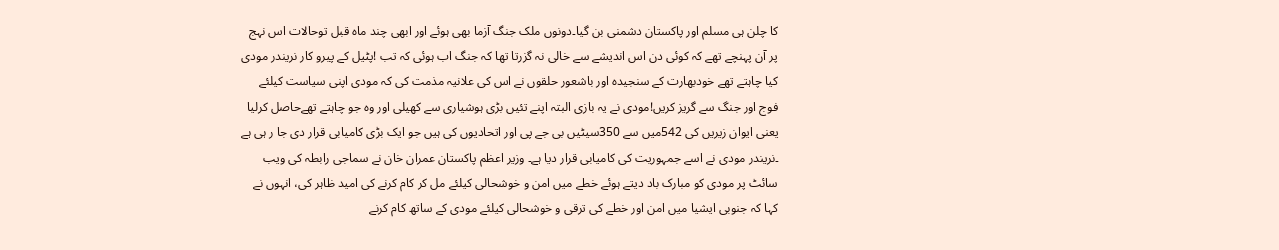کا چلن ہی مسلم اور پاکستان دشمنی بن گیا۔دونوں ملک جنگ آزما بھی ہوئے اور ابھی چند ماہ قبل توحالات اس نہج پر آن پہنچے تھے کہ کوئی دن اس اندیشے سے خالی نہ گزرتا تھا کہ جنگ اب ہوئی کہ تب !پٹیل کے پیرو کار نریندر مودی کیا چاہتے تھے خودبھارت کے سنجیدہ اور باشعور حلقوں نے اس کی علانیہ مذمت کی کہ مودی اپنی سیاست کیلئے فوج اور جنگ سے گریز کریں!مودی نے یہ بازی البتہ اپنے تئیں بڑی ہوشیاری سے کھیلی اور وہ جو چاہتے تھےحاصل کرلیا یعنی ایوان زیریں کی 542میں سے 350سیٹیں بی جے پی اور اتحادیوں کی ہیں جو ایک بڑی کامیابی قرار دی جا ر ہی ہے ۔نریندر مودی نے اسے جمہوریت کی کامیابی قرار دیا ہے۔ وزیر اعظم پاکستان عمران خان نے سماجی رابطہ کی ویب سائٹ پر مودی کو مبارک باد دیتے ہوئے خطے میں امن و خوشحالی کیلئے مل کر کام کرنے کی امید ظاہر کی، انہوں نے کہا کہ جنوبی ایشیا میں امن اور خطے کی ترقی و خوشحالی کیلئے مودی کے ساتھ کام کرنے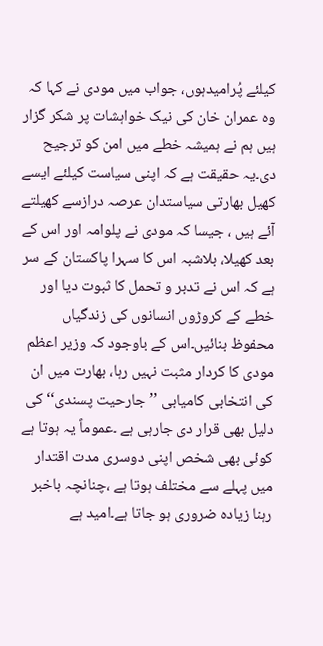کیلئے پُرامیدہوں، جواب میں مودی نے کہا کہ وہ عمران خان کی نیک خواہشات پر شکر گزار ہیں ہم نے ہمیشہ خطے میں امن کو ترجیح دی۔یہ حقیقت ہے کہ اپنی سیاست کیلئے ایسے کھیل بھارتی سیاستدان عرصہ درازسے کھیلتے آئے ہیں ، جیسا کہ مودی نے پلوامہ اور اس کے بعد کھیلا، بلاشبہ اس کا سہرا پاکستان کے سر ہے کہ اس نے تدبر و تحمل کا ثبوت دیا اور خطے کے کروڑوں انسانوں کی زندگیاں محفوظ بنائیں۔اس کے باوجود کہ وزیر اعظم مودی کا کردار مثبت نہیں رہا، بھارت میں ان کی انتخابی کامیابی ’’جارحیت پسندی‘‘ کی دلیل بھی قرار دی جارہی ہے ۔عموماً یہ ہوتا ہے کوئی بھی شخص اپنی دوسری مدت اقتدار میں پہلے سے مختلف ہوتا ہے ،چنانچہ باخبر رہنا زیادہ ضروری ہو جاتا ہے۔امید ہے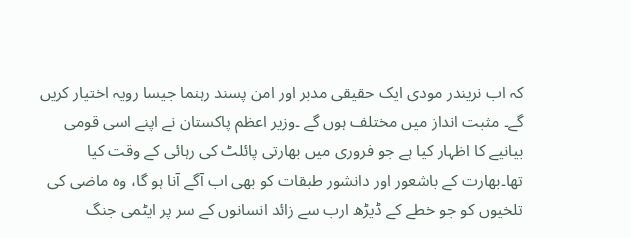کہ اب نریندر مودی ایک حقیقی مدبر اور امن پسند رہنما جیسا رویہ اختیار کریں گے۔ مثبت انداز میں مختلف ہوں گے ۔وزیر اعظم پاکستان نے اپنے اسی قومی بیانیے کا اظہار کیا ہے جو فروری میں بھارتی پائلٹ کی رہائی کے وقت کیا تھا۔بھارت کے باشعور اور دانشور طبقات کو بھی اب آگے آنا ہو گا، وہ ماضی کی تلخیوں کو جو خطے کے ڈیڑھ ارب سے زائد انسانوں کے سر پر ایٹمی جنگ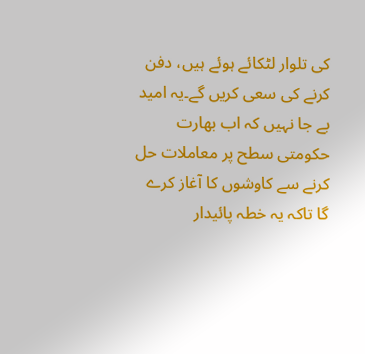کی تلوار لٹکائے ہوئے ہیں، دفن کرنے کی سعی کریں گے۔یہ امید بے جا نہیں کہ اب بھارت حکومتی سطح پر معاملات حل کرنے سے کاوشوں کا آغاز کرے گا تاکہ یہ خطہ پائیدار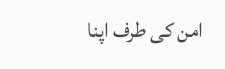امن کی طرف اپنا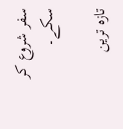سفر شروع کر سکے۔

تازہ ترین